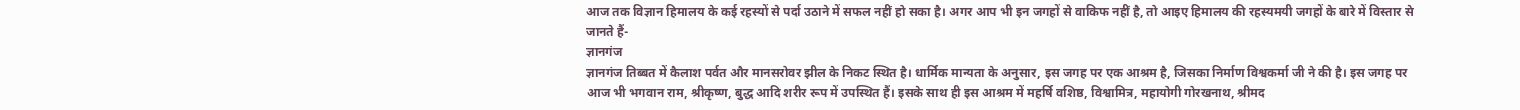आज तक विज्ञान हिमालय के कई रहस्यों से पर्दा उठाने में सफल नहीं हो सका है। अगर आप भी इन जगहों से वाकिफ नहीं है, तो आइए हिमालय की रहस्यमयी जगहों के बारे में विस्तार से जानते हैं-
ज्ञानगंज
ज्ञानगंज तिब्बत में कैलाश पर्वत और मानसरोवर झील के निकट स्थित है। धार्मिक मान्यता के अनुसार, इस जगह पर एक आश्रम है, जिसका निर्माण विश्वकर्मा जी ने की है। इस जगह पर आज भी भगवान राम, श्रीकृष्ण, बुद्ध आदि शरीर रूप में उपस्थित हैं। इसके साथ ही इस आश्रम में महर्षि वशिष्ठ, विश्वामित्र, महायोगी गोरखनाथ, श्रीमद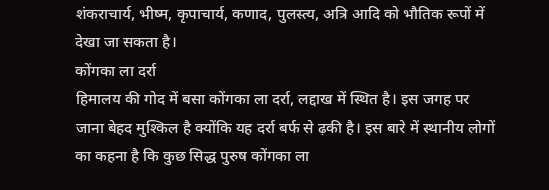शंकराचार्य, भीष्म, कृपाचार्य, कणाद, पुलस्त्य, अत्रि आदि को भौतिक रूपों में देखा जा सकता है।
कोंगका ला दर्रा
हिमालय की गोद में बसा कोंगका ला दर्रा, लद्दाख में स्थित है। इस जगह पर जाना बेहद मुश्किल है क्योंकि यह दर्रा बर्फ से ढ़की है। इस बारे में स्थानीय लोगों का कहना है कि कुछ सिद्ध पुरुष कोंगका ला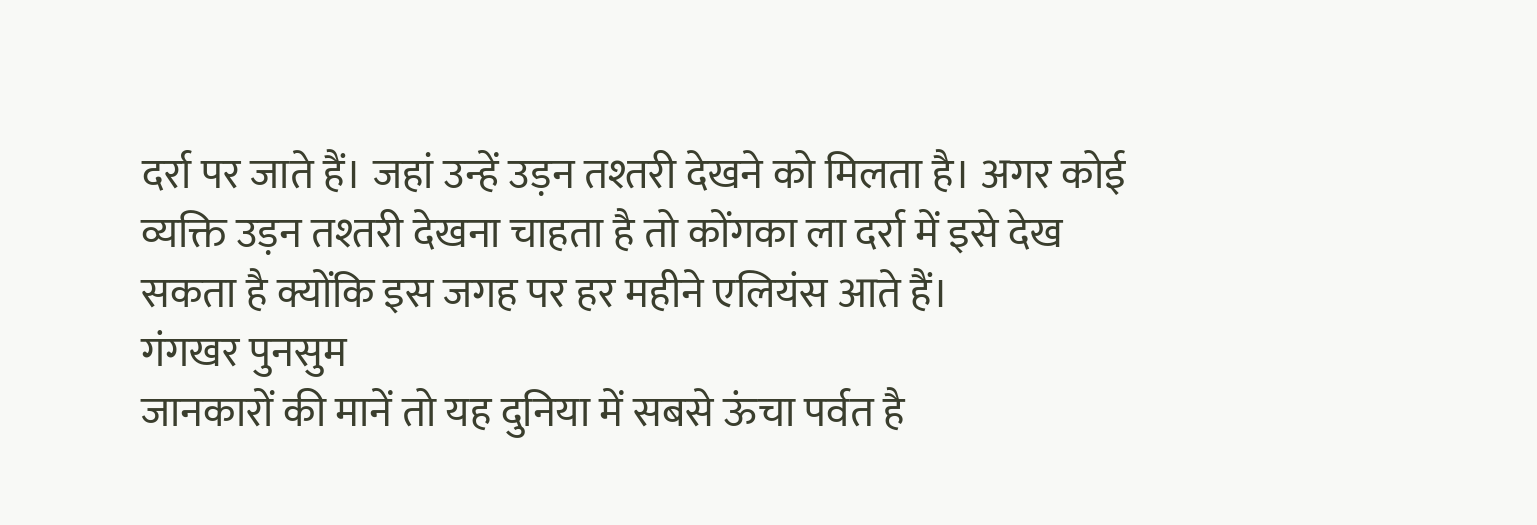दर्रा पर जाते हैं। जहां उन्हें उड़न तश्तरी देखने को मिलता है। अगर कोई व्यक्ति उड़न तश्तरी देखना चाहता है तो कोंगका ला दर्रा में इसे देख सकता है क्योंकि इस जगह पर हर महीने एलियंस आते हैं।
गंगखर पुनसुम
जानकारों की मानें तो यह दुनिया में सबसे ऊंचा पर्वत है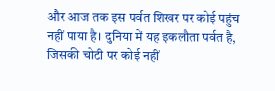और आज तक इस पर्वत शिखर पर कोई पहुंच नहीं पाया है। दुनिया में यह इकलौता पर्वत है, जिसकी चोटी पर कोई नहीं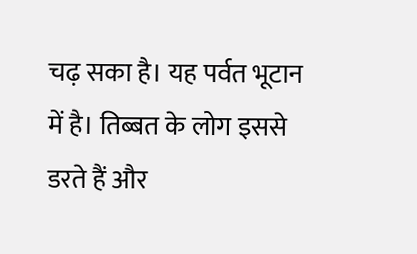चढ़ सका है। यह पर्वत भूटान में है। तिब्बत के लोग इससे डरते हैं और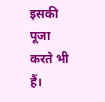इसकी पूजा करते भी हैं।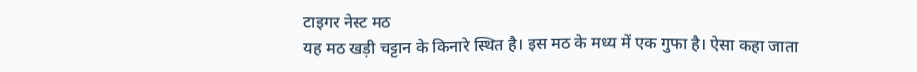टाइगर नेस्ट मठ
यह मठ खड़ी चट्टान के किनारे स्थित है। इस मठ के मध्य में एक गुफा है। ऐसा कहा जाता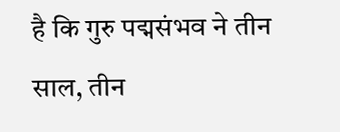है कि गुरु पद्मसंभव ने तीन साल, तीन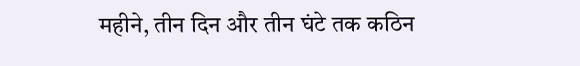महीने, तीन दिन और तीन घंटे तक कठिन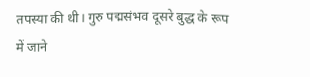तपस्या की थी। गुरु पद्मसंभव दूसरे बुद्ध के रूप में जाने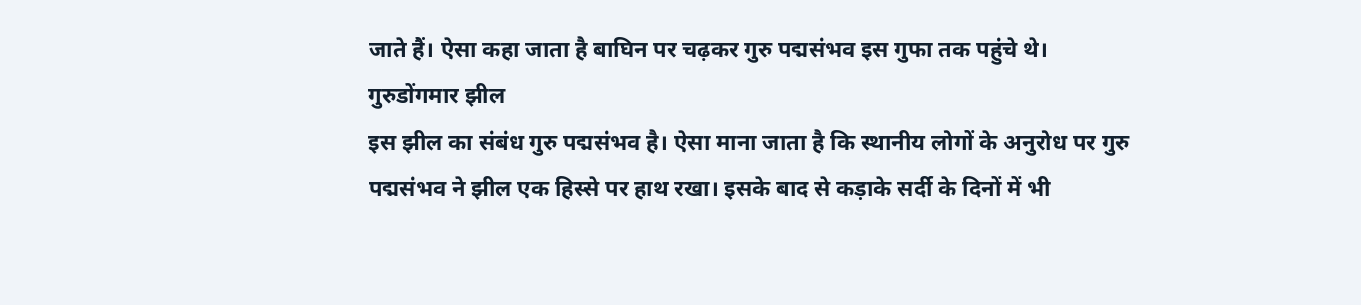जाते हैं। ऐसा कहा जाता है बाघिन पर चढ़कर गुरु पद्मसंभव इस गुफा तक पहुंचे थे।
गुरुडोंगमार झील
इस झील का संबंध गुरु पद्मसंभव है। ऐसा माना जाता है कि स्थानीय लोगों के अनुरोध पर गुरु पद्मसंभव ने झील एक हिस्से पर हाथ रखा। इसके बाद से कड़ाके सर्दी के दिनों में भी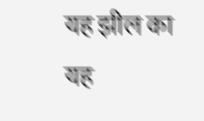यह झील का यह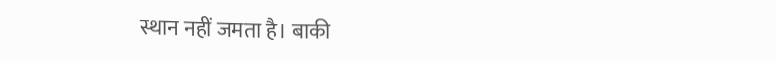स्थान नहीं जमता है। बाकी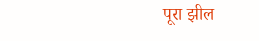पूरा झील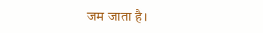जम जाता है।